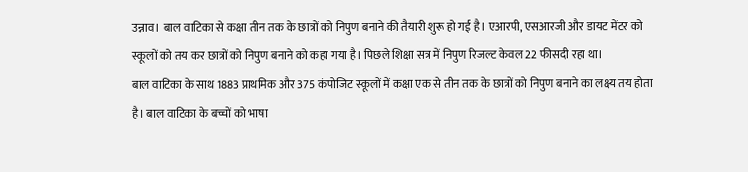उन्नाव। बाल वाटिका से कक्षा तीन तक के छात्रों को निपुण बनाने की तैयारी शुरू हो गई है। एआरपी, एसआरजी और डायट मेंटर को स्कूलों को तय कर छात्रों को निपुण बनाने को कहा गया है। पिछले शिक्षा सत्र में निपुण रिजल्ट केवल 22 फीसदी रहा था।
बाल वाटिका के साथ 1883 प्राथमिक और 375 कंपोजिट स्कूलों में कक्षा एक से तीन तक के छात्रों को निपुण बनाने का लक्ष्य तय होता है। बाल वाटिका के बच्चों को भाषा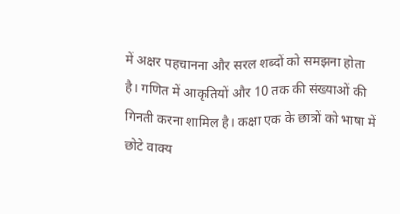में अक्षर पहचानना और सरल शब्दों को समझना होता है। गणित में आकृतियों और 10 तक की संख्याओं की गिनती करना शामिल है। कक्षा एक के छात्रों को भाषा में छोटे वाक्य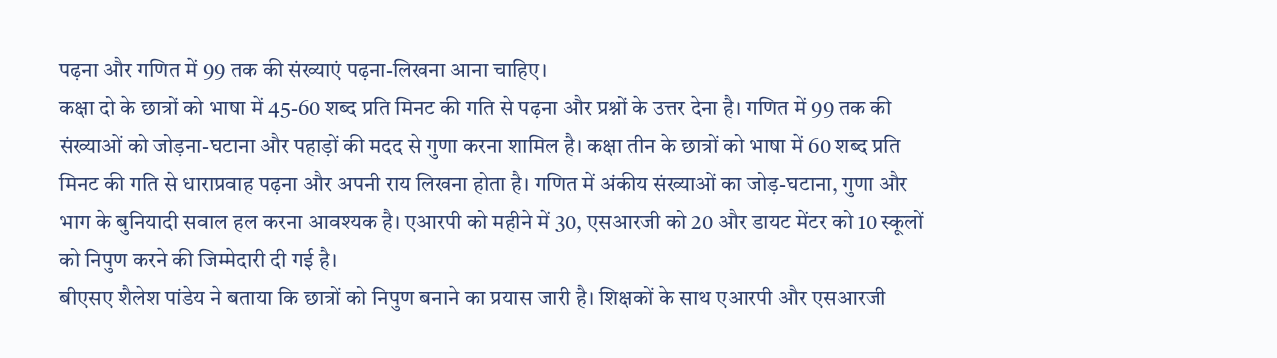पढ़ना और गणित में 99 तक की संख्याएं पढ़ना-लिखना आना चाहिए।
कक्षा दो के छात्रों को भाषा में 45-60 शब्द प्रति मिनट की गति से पढ़ना और प्रश्नों के उत्तर देना है। गणित में 99 तक की संख्याओं को जोड़ना-घटाना और पहाड़ों की मदद से गुणा करना शामिल है। कक्षा तीन के छात्रों को भाषा में 60 शब्द प्रति मिनट की गति से धाराप्रवाह पढ़ना और अपनी राय लिखना होता है। गणित में अंकीय संख्याओं का जोड़-घटाना, गुणा और भाग के बुनियादी सवाल हल करना आवश्यक है। एआरपी को महीने में 30, एसआरजी को 20 और डायट मेंटर को 10 स्कूलों को निपुण करने की जिम्मेदारी दी गई है।
बीएसए शैलेश पांडेय ने बताया कि छात्रों को निपुण बनाने का प्रयास जारी है। शिक्षकों के साथ एआरपी और एसआरजी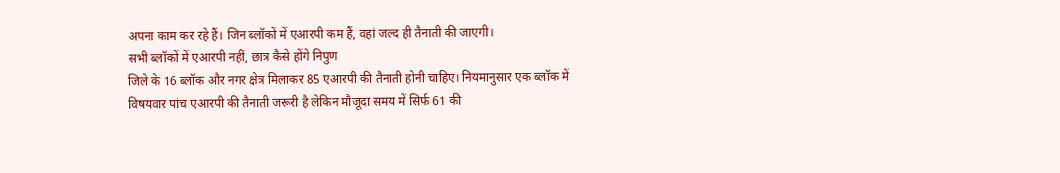अपना काम कर रहे हैं। जिन ब्लॉकों में एआरपी कम हैं, वहां जल्द ही तैनाती की जाएगी।
सभी ब्लॉकों में एआरपी नहीं, छात्र कैसे होंगे निपुण
जिले के 16 ब्लॉक और नगर क्षेत्र मिलाकर 85 एआरपी की तैनाती होनी चाहिए। नियमानुसार एक ब्लॉक में विषयवार पांच एआरपी की तैनाती जरूरी है लेकिन मौजूदा समय में सिर्फ 61 की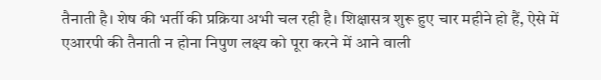तैनाती है। शेष की भर्ती की प्रक्रिया अभी चल रही है। शिक्षासत्र शुरू हुए चार महीने हो हैं, ऐसे में एआरपी की तैनाती न होना निपुण लक्ष्य को पूरा करने में आने वाली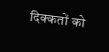दिक्कतों को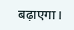बढ़ाएगा।